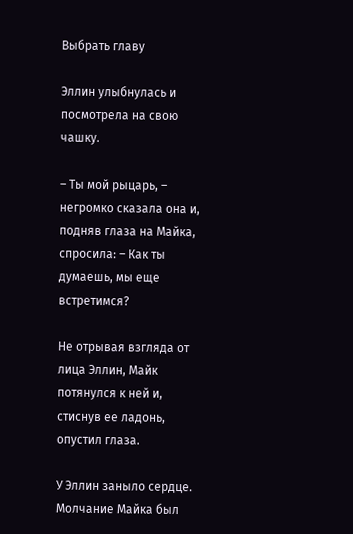Выбрать главу

Эллин улыбнулась и посмотрела на свою чашку.

– Ты мой рыцарь, – негромко сказала она и, подняв глаза на Майка, спросила: – Как ты думаешь, мы еще встретимся?

Не отрывая взгляда от лица Эллин, Майк потянулся к ней и, стиснув ее ладонь, опустил глаза.

У Эллин заныло сердце. Молчание Майка был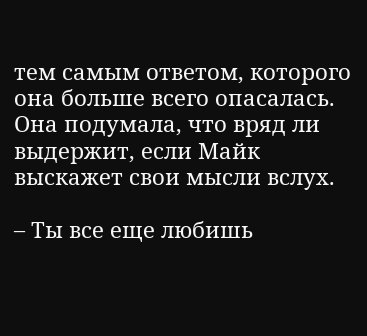тем самым ответом, которого она больше всего опасалась. Она подумала, что вряд ли выдержит, если Майк выскажет свои мысли вслух.

– Ты все еще любишь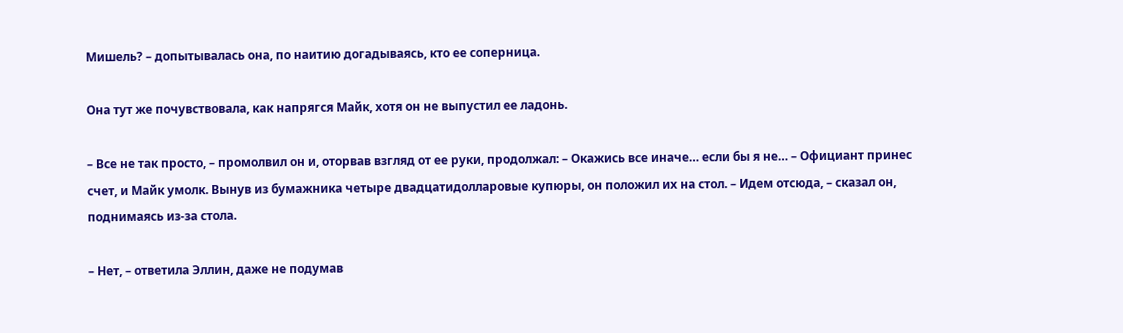Мишель? – допытывалась она, по наитию догадываясь, кто ее соперница.

Она тут же почувствовала, как напрягся Майк, хотя он не выпустил ее ладонь.

– Все не так просто, – промолвил он и, оторвав взгляд от ее руки, продолжал: – Окажись все иначе… если бы я не… – Официант принес счет, и Майк умолк. Вынув из бумажника четыре двадцатидолларовые купюры, он положил их на стол. – Идем отсюда, – сказал он, поднимаясь из-за стола.

– Нет, – ответила Эллин, даже не подумав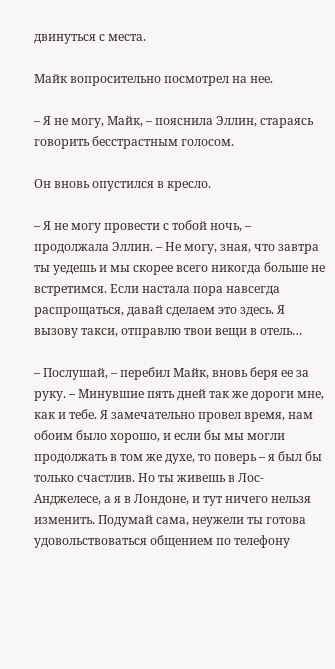двинуться с места.

Майк вопросительно посмотрел на нее.

– Я не могу, Майк, – пояснила Эллин, стараясь говорить бесстрастным голосом.

Он вновь опустился в кресло.

– Я не могу провести с тобой ночь, – продолжала Эллин. – Не могу, зная, что завтра ты уедешь и мы скорее всего никогда больше не встретимся. Если настала пора навсегда распрощаться, давай сделаем это здесь. Я вызову такси, отправлю твои вещи в отель…

– Послушай, – перебил Майк, вновь беря ее за руку. – Минувшие пять дней так же дороги мне, как и тебе. Я замечательно провел время, нам обоим было хорошо, и если бы мы могли продолжать в том же духе, то поверь – я был бы только счастлив. Но ты живешь в Лос-Анджелесе, а я в Лондоне, и тут ничего нельзя изменить. Подумай сама, неужели ты готова удовольствоваться общением по телефону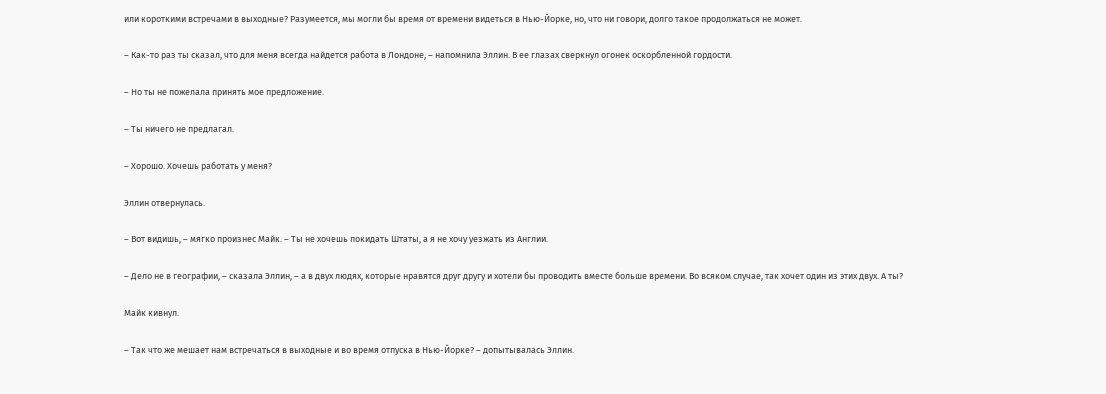или короткими встречами в выходные? Разумеется, мы могли бы время от времени видеться в Нью-Йорке, но, что ни говори, долго такое продолжаться не может.

– Как-то раз ты сказал, что для меня всегда найдется работа в Лондоне, – напомнила Эллин. В ее глазах сверкнул огонек оскорбленной гордости.

– Но ты не пожелала принять мое предложение.

– Ты ничего не предлагал.

– Хорошо. Хочешь работать у меня?

Эллин отвернулась.

– Вот видишь, – мягко произнес Майк. – Ты не хочешь покидать Штаты, а я не хочу уезжать из Англии.

– Дело не в географии, – сказала Эллин, – а в двух людях, которые нравятся друг другу и хотели бы проводить вместе больше времени. Во всяком случае, так хочет один из этих двух. А ты?

Майк кивнул.

– Так что же мешает нам встречаться в выходные и во время отпуска в Нью-Йорке? – допытывалась Эллин.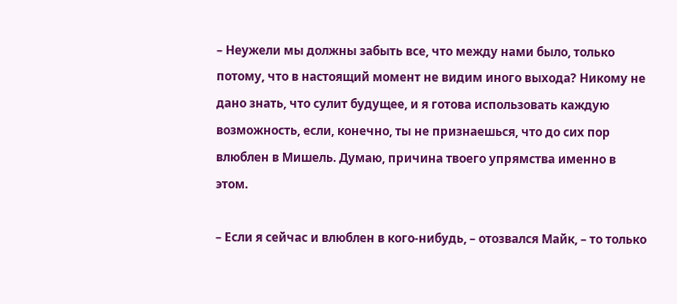– Неужели мы должны забыть все, что между нами было, только потому, что в настоящий момент не видим иного выхода? Никому не дано знать, что сулит будущее, и я готова использовать каждую возможность, если, конечно, ты не признаешься, что до сих пор влюблен в Мишель. Думаю, причина твоего упрямства именно в этом.

– Если я сейчас и влюблен в кого-нибудь, – отозвался Майк, – то только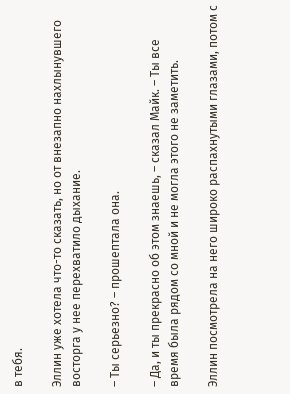в тебя.

Эллин уже хотела что-то сказать, но от внезапно нахлынувшего восторга у нее перехватило дыхание.

– Ты серьезно? – прошептала она.

– Да, и ты прекрасно об этом знаешь, – сказал Майк. – Ты все время была рядом со мной и не могла этого не заметить.

Эллин посмотрела на него широко распахнутыми глазами, потом с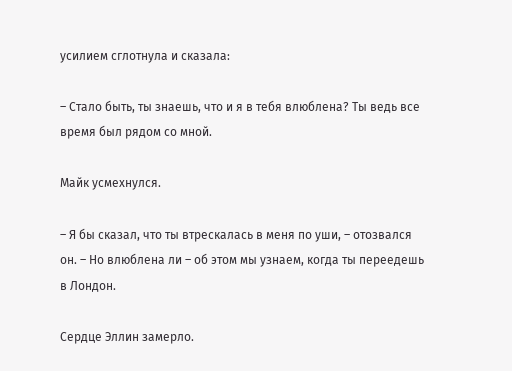усилием сглотнула и сказала:

– Стало быть, ты знаешь, что и я в тебя влюблена? Ты ведь все время был рядом со мной.

Майк усмехнулся.

– Я бы сказал, что ты втрескалась в меня по уши, – отозвался он. – Но влюблена ли – об этом мы узнаем, когда ты переедешь в Лондон.

Сердце Эллин замерло.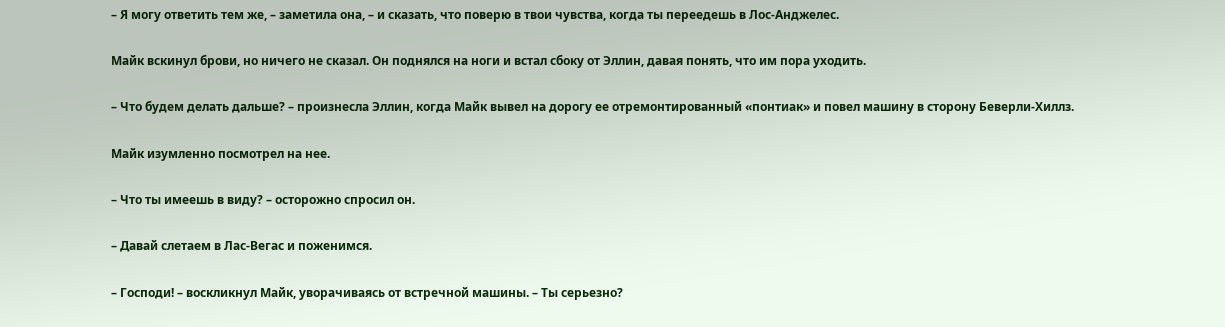– Я могу ответить тем же, – заметила она, – и сказать, что поверю в твои чувства, когда ты переедешь в Лос-Анджелес.

Майк вскинул брови, но ничего не сказал. Он поднялся на ноги и встал сбоку от Эллин, давая понять, что им пора уходить.

– Что будем делать дальше? – произнесла Эллин, когда Майк вывел на дорогу ее отремонтированный «понтиак» и повел машину в сторону Беверли-Хиллз.

Майк изумленно посмотрел на нее.

– Что ты имеешь в виду? – осторожно спросил он.

– Давай слетаем в Лас-Вегас и поженимся.

– Господи! – воскликнул Майк, уворачиваясь от встречной машины. – Ты серьезно?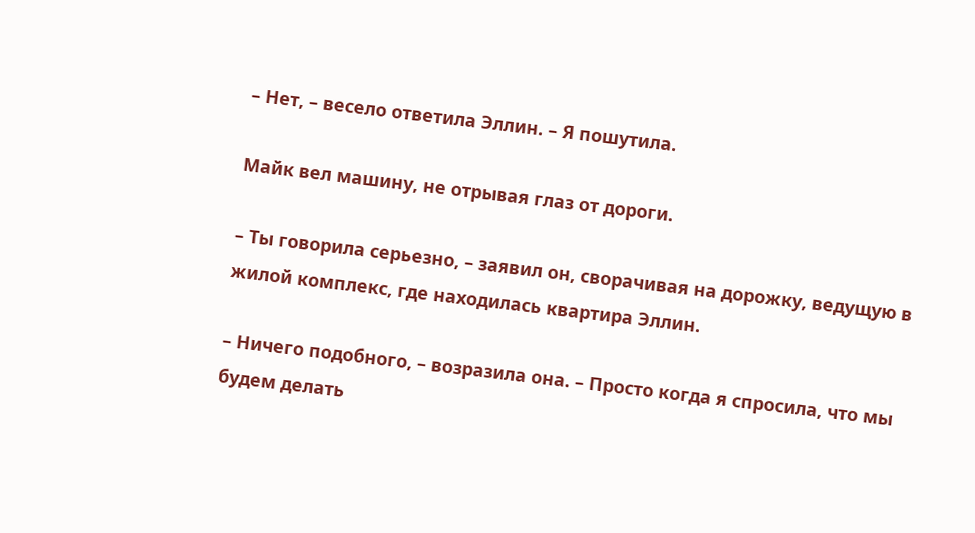– Нет, – весело ответила Эллин. – Я пошутила.

Майк вел машину, не отрывая глаз от дороги.

– Ты говорила серьезно, – заявил он, сворачивая на дорожку, ведущую в жилой комплекс, где находилась квартира Эллин.

– Ничего подобного, – возразила она. – Просто когда я спросила, что мы будем делать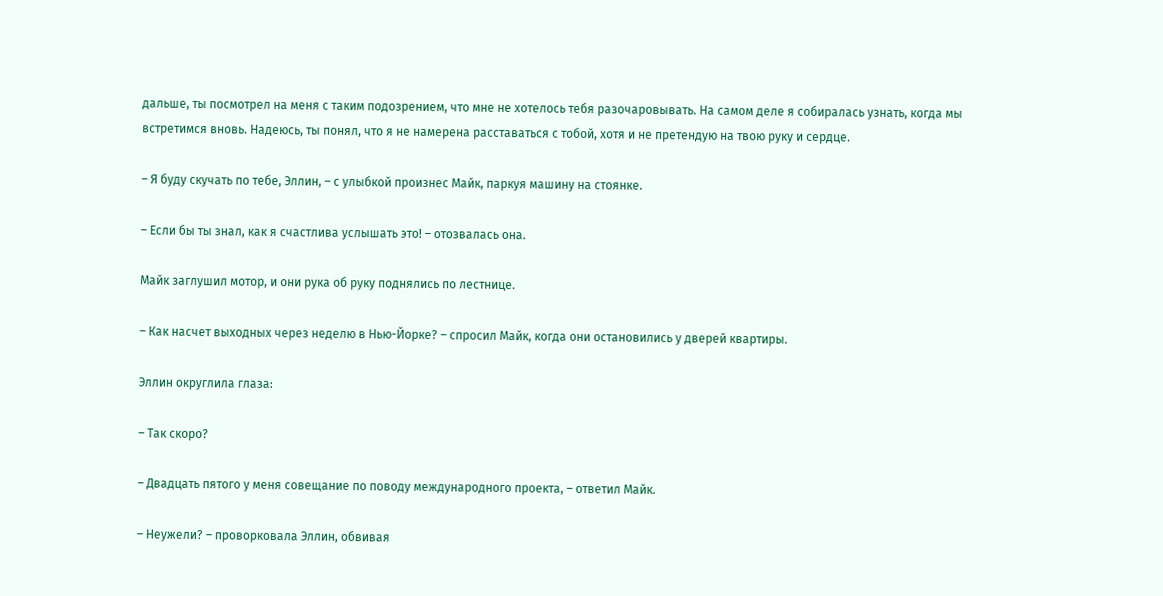дальше, ты посмотрел на меня с таким подозрением, что мне не хотелось тебя разочаровывать. На самом деле я собиралась узнать, когда мы встретимся вновь. Надеюсь, ты понял, что я не намерена расставаться с тобой, хотя и не претендую на твою руку и сердце.

– Я буду скучать по тебе, Эллин, – с улыбкой произнес Майк, паркуя машину на стоянке.

– Если бы ты знал, как я счастлива услышать это! – отозвалась она.

Майк заглушил мотор, и они рука об руку поднялись по лестнице.

– Как насчет выходных через неделю в Нью-Йорке? – спросил Майк, когда они остановились у дверей квартиры.

Эллин округлила глаза:

– Так скоро?

– Двадцать пятого у меня совещание по поводу международного проекта, – ответил Майк.

– Неужели? – проворковала Эллин, обвивая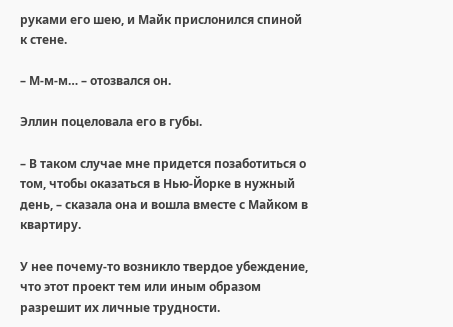руками его шею, и Майк прислонился спиной к стене.

– М-м-м… – отозвался он.

Эллин поцеловала его в губы.

– В таком случае мне придется позаботиться о том, чтобы оказаться в Нью-Йорке в нужный день, – сказала она и вошла вместе с Майком в квартиру.

У нее почему-то возникло твердое убеждение, что этот проект тем или иным образом разрешит их личные трудности.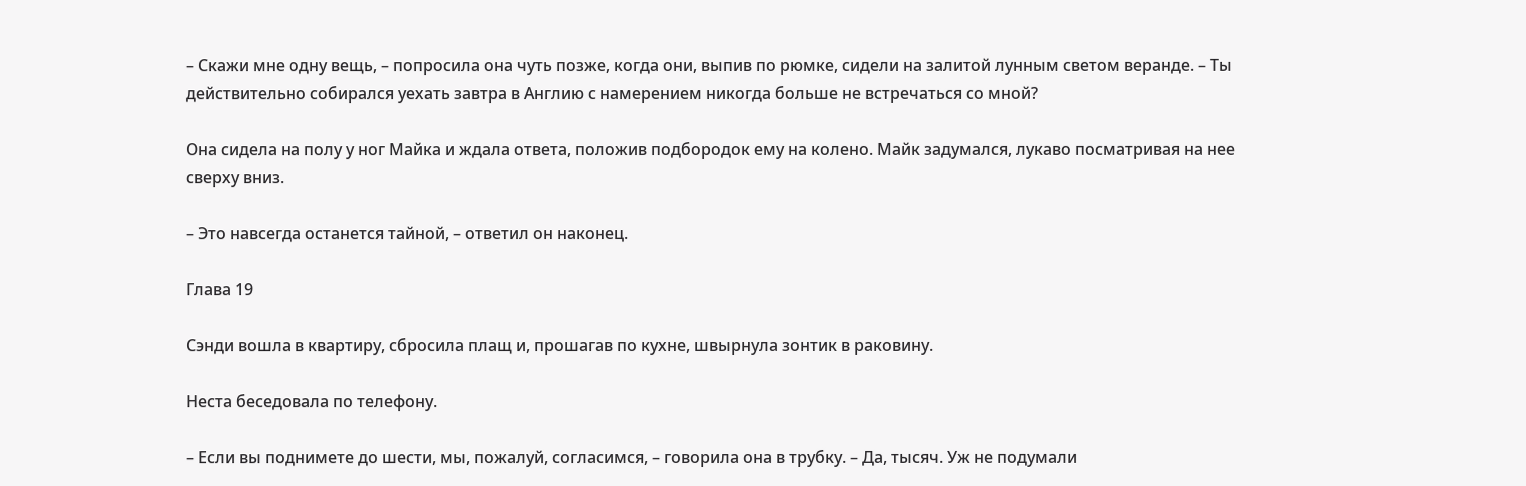– Скажи мне одну вещь, – попросила она чуть позже, когда они, выпив по рюмке, сидели на залитой лунным светом веранде. – Ты действительно собирался уехать завтра в Англию с намерением никогда больше не встречаться со мной?

Она сидела на полу у ног Майка и ждала ответа, положив подбородок ему на колено. Майк задумался, лукаво посматривая на нее сверху вниз.

– Это навсегда останется тайной, – ответил он наконец.

Глава 19

Сэнди вошла в квартиру, сбросила плащ и, прошагав по кухне, швырнула зонтик в раковину.

Неста беседовала по телефону.

– Если вы поднимете до шести, мы, пожалуй, согласимся, – говорила она в трубку. – Да, тысяч. Уж не подумали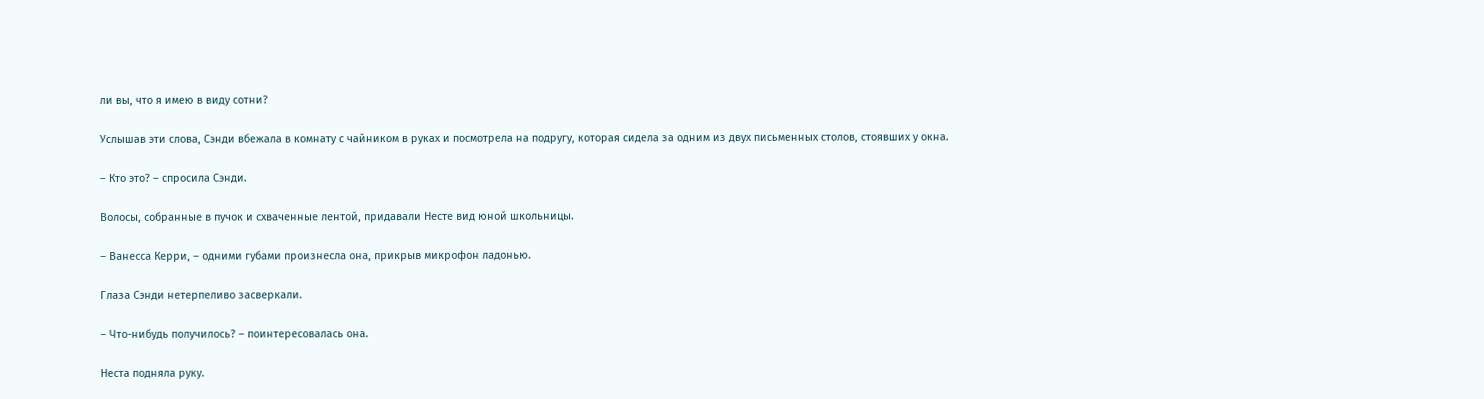ли вы, что я имею в виду сотни?

Услышав эти слова, Сэнди вбежала в комнату с чайником в руках и посмотрела на подругу, которая сидела за одним из двух письменных столов, стоявших у окна.

– Кто это? – спросила Сэнди.

Волосы, собранные в пучок и схваченные лентой, придавали Несте вид юной школьницы.

– Ванесса Керри, – одними губами произнесла она, прикрыв микрофон ладонью.

Глаза Сэнди нетерпеливо засверкали.

– Что-нибудь получилось? – поинтересовалась она.

Неста подняла руку.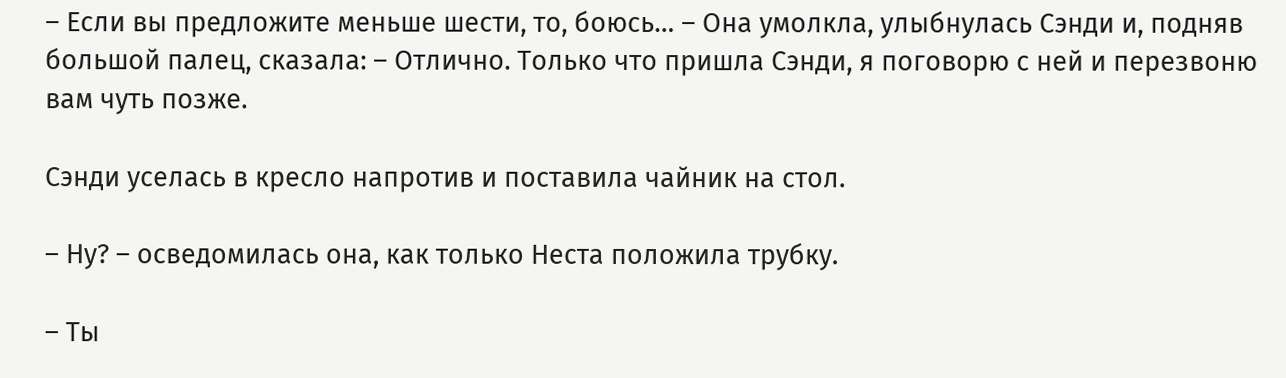– Если вы предложите меньше шести, то, боюсь… – Она умолкла, улыбнулась Сэнди и, подняв большой палец, сказала: – Отлично. Только что пришла Сэнди, я поговорю с ней и перезвоню вам чуть позже.

Сэнди уселась в кресло напротив и поставила чайник на стол.

– Ну? – осведомилась она, как только Неста положила трубку.

– Ты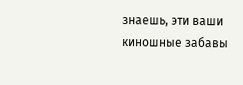знаешь, эти ваши киношные забавы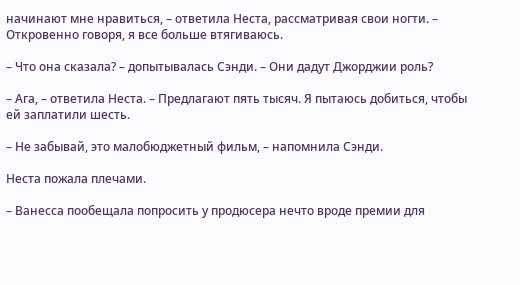начинают мне нравиться, – ответила Неста, рассматривая свои ногти. – Откровенно говоря, я все больше втягиваюсь.

– Что она сказала? – допытывалась Сэнди. – Они дадут Джорджии роль?

– Ага, – ответила Неста. – Предлагают пять тысяч. Я пытаюсь добиться, чтобы ей заплатили шесть.

– Не забывай, это малобюджетный фильм, – напомнила Сэнди.

Неста пожала плечами.

– Ванесса пообещала попросить у продюсера нечто вроде премии для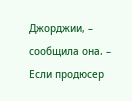Джорджии, – сообщила она. – Если продюсер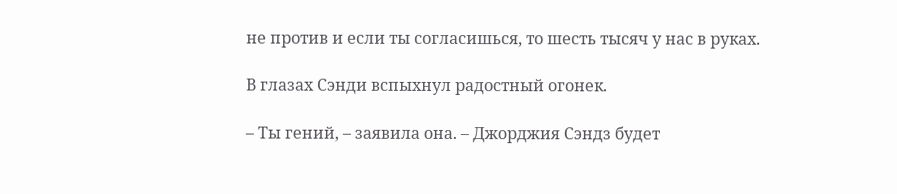не против и если ты согласишься, то шесть тысяч у нас в руках.

В глазах Сэнди вспыхнул радостный огонек.

– Ты гений, – заявила она. – Джорджия Сэндз будет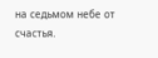на седьмом небе от счастья.